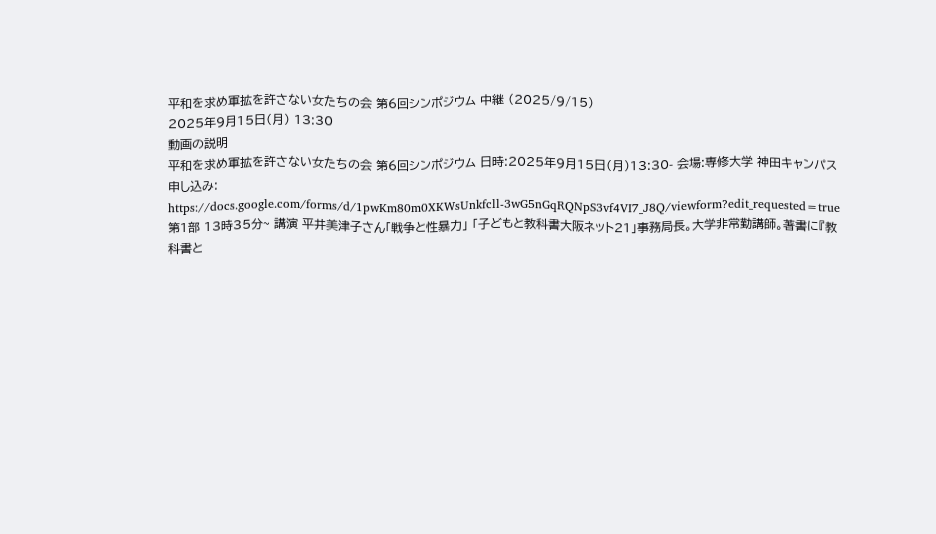平和を求め軍拡を許さない女たちの会 第6回シンポジウム 中継 (2025/9/15)
2025年9月15日(月) 13:30
動画の説明
平和を求め軍拡を許さない女たちの会 第6回シンポジウム 日時:2025年9月15日(月)13:30- 会場:専修大学 神田キャンパス 申し込み: https://docs.google.com/forms/d/1pwKm80m0XKWsUnkfcll-3wG5nGqRQNpS3vf4VI7_J8Q/viewform?edit_requested=true 第1部 13時35分~ 講演 平井美津子さん「戦争と性暴力」 「子どもと教科書大阪ネット21」事務局長。大学非常勤講師。著書に『教科書と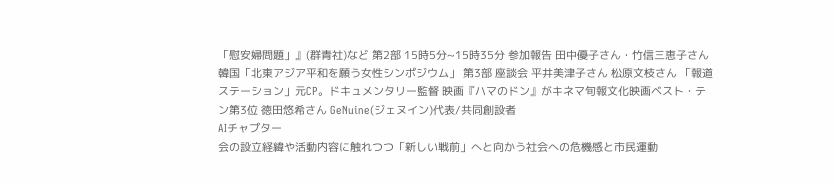「慰安婦問題」』(群青社)など 第2部 15時5分~15時35分 参加報告 田中優子さん・竹信三恵子さん 韓国「北東アジア平和を願う女性シンポジウム」 第3部 座談会 平井美津子さん 松原文枝さん 「報道ステーション」元CP。ドキュメンタリー監督 映画『ハマのドン』がキネマ旬報文化映画ベスト・テン第3位 徳田悠希さん GeNuine(ジェヌイン)代表/共同創設者
AIチャプター
会の設立経緯や活動内容に触れつつ「新しい戦前」へと向かう社会への危機感と市民運動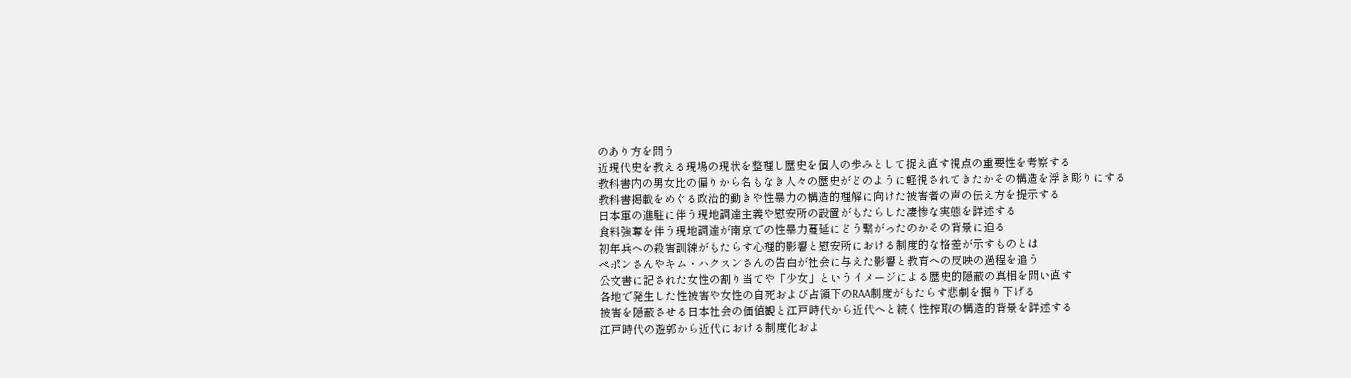のあり方を問う
近現代史を教える現場の現状を整理し歴史を個人の歩みとして捉え直す視点の重要性を考察する
教科書内の男女比の偏りから名もなき人々の歴史がどのように軽視されてきたかその構造を浮き彫りにする
教科書掲載をめぐる政治的動きや性暴力の構造的理解に向けた被害者の声の伝え方を提示する
日本軍の進駐に伴う現地調達主義や慰安所の設置がもたらした凄惨な実態を詳述する
食料強奪を伴う現地調達が南京での性暴力蔓延にどう繋がったのかその背景に迫る
初年兵への殺害訓練がもたらす心理的影響と慰安所における制度的な格差が示すものとは
ペポンさんやキム・ハクスンさんの告白が社会に与えた影響と教育への反映の過程を追う
公文書に記された女性の割り当てや「少女」というイメージによる歴史的隠蔽の真相を問い直す
各地で発生した性被害や女性の自死および占領下のRAA制度がもたらす悲劇を掘り下げる
被害を隠蔽させる日本社会の価値観と江戸時代から近代へと続く性搾取の構造的背景を詳述する
江戸時代の遊郭から近代における制度化およ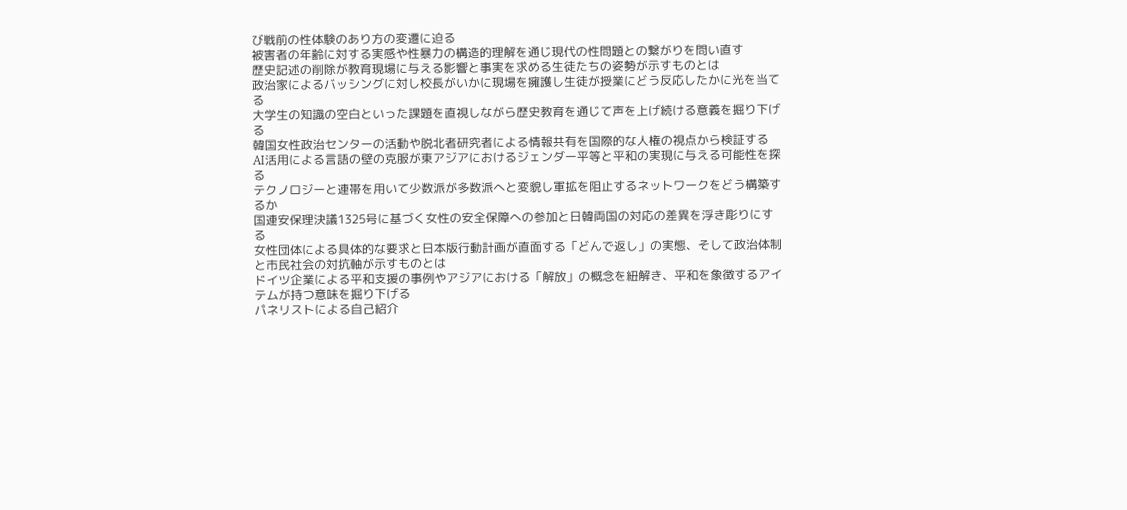び戦前の性体験のあり方の変遷に迫る
被害者の年齢に対する実感や性暴力の構造的理解を通じ現代の性問題との繋がりを問い直す
歴史記述の削除が教育現場に与える影響と事実を求める生徒たちの姿勢が示すものとは
政治家によるバッシングに対し校長がいかに現場を擁護し生徒が授業にどう反応したかに光を当てる
大学生の知識の空白といった課題を直視しながら歴史教育を通じて声を上げ続ける意義を掘り下げる
韓国女性政治センターの活動や脱北者研究者による情報共有を国際的な人権の視点から検証する
AI活用による言語の壁の克服が東アジアにおけるジェンダー平等と平和の実現に与える可能性を探る
テクノロジーと連帯を用いて少数派が多数派へと変貌し軍拡を阻止するネットワークをどう構築するか
国連安保理決議1325号に基づく女性の安全保障への参加と日韓両国の対応の差異を浮き彫りにする
女性団体による具体的な要求と日本版行動計画が直面する「どんで返し」の実態、そして政治体制と市民社会の対抗軸が示すものとは
ドイツ企業による平和支援の事例やアジアにおける「解放」の概念を紐解き、平和を象徴するアイテムが持つ意味を掘り下げる
パネリストによる自己紹介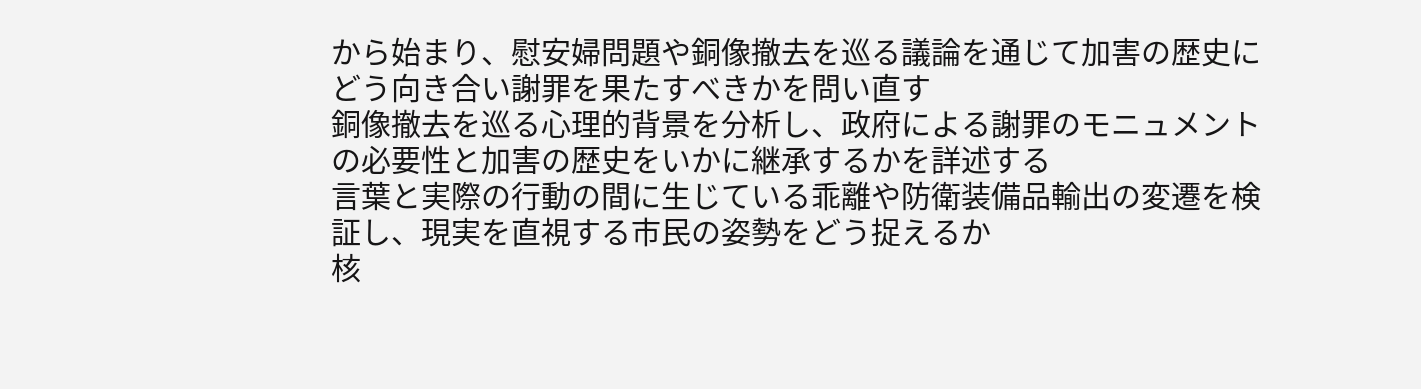から始まり、慰安婦問題や銅像撤去を巡る議論を通じて加害の歴史にどう向き合い謝罪を果たすべきかを問い直す
銅像撤去を巡る心理的背景を分析し、政府による謝罪のモニュメントの必要性と加害の歴史をいかに継承するかを詳述する
言葉と実際の行動の間に生じている乖離や防衛装備品輸出の変遷を検証し、現実を直視する市民の姿勢をどう捉えるか
核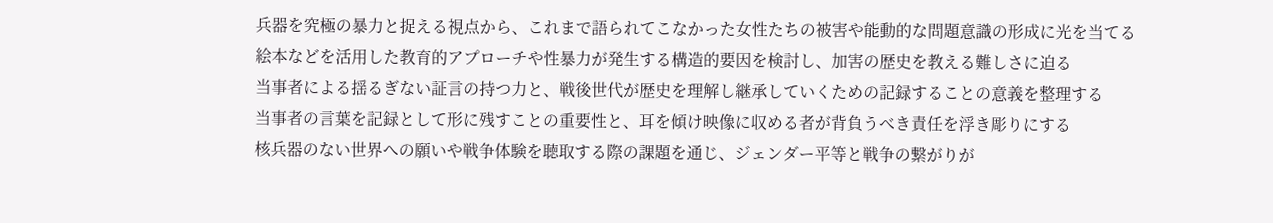兵器を究極の暴力と捉える視点から、これまで語られてこなかった女性たちの被害や能動的な問題意識の形成に光を当てる
絵本などを活用した教育的アプローチや性暴力が発生する構造的要因を検討し、加害の歴史を教える難しさに迫る
当事者による揺るぎない証言の持つ力と、戦後世代が歴史を理解し継承していくための記録することの意義を整理する
当事者の言葉を記録として形に残すことの重要性と、耳を傾け映像に収める者が背負うべき責任を浮き彫りにする
核兵器のない世界への願いや戦争体験を聴取する際の課題を通じ、ジェンダー平等と戦争の繋がりが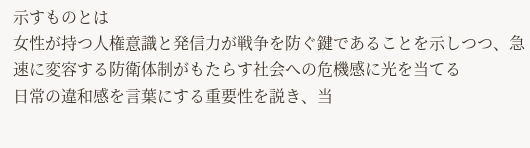示すものとは
女性が持つ人権意識と発信力が戦争を防ぐ鍵であることを示しつつ、急速に変容する防衛体制がもたらす社会への危機感に光を当てる
日常の違和感を言葉にする重要性を説き、当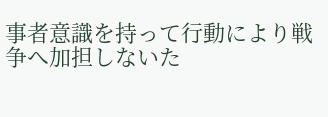事者意識を持って行動により戦争へ加担しないた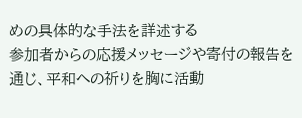めの具体的な手法を詳述する
参加者からの応援メッセージや寄付の報告を通じ、平和への祈りを胸に活動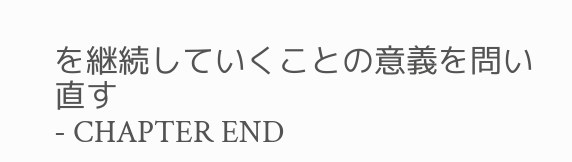を継続していくことの意義を問い直す
- CHAPTER END